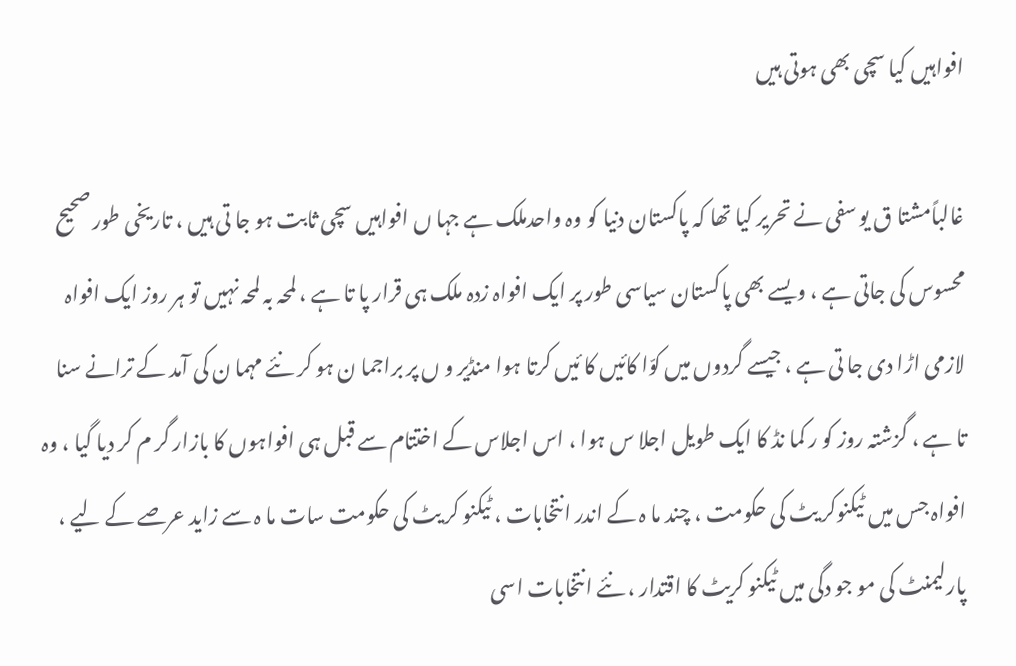افواہیں کیا سچی بھی ہوتی ہیں

غالباًمشتا ق یو سفی نے تحریر کیا تھا کہ پاکستان دنیا کو وہ واحدملک ہے جہا ں افواہیں سچی ثابت ہو جا تی ہیں ، تاریخی طور صحیح محسوس کی جاتی ہے ، ویسے بھی پاکستان سیاسی طور پر ایک افواہ زدہ ملک ہی قرار پا تا ہے ، لمحہ بہ لمحہ نہیں تو ہر روز ایک افواہ لازمی اڑا دی جا تی ہے ، جیسے گردوں میں کوّا کائیں کا ئیں کرتا ہوا منڈیر و ں پر براجما ن ہو کر نئے مہما ن کی آمد کے ترانے سنا تا ہے ، گزشتہ روز کو ر کما نڈ کا ایک طویل اجلا س ہوا ، اس اجلاس کے اختتام سے قبل ہی افواہوں کا بازار گر م کر دیا گیا ، وہ افواہ جس میں ٹیکنوکر یٹ کی حکومت ، چند ما ہ کے اندر انتخابات ، ٹیکنو کر یٹ کی حکومت سات ما ہ سے زاید عرصے کے لیے ، پارلیمنٹ کی مو جو دگی میں ٹیکنو کریٹ کا اقتدار ، نئے انتخابات اسی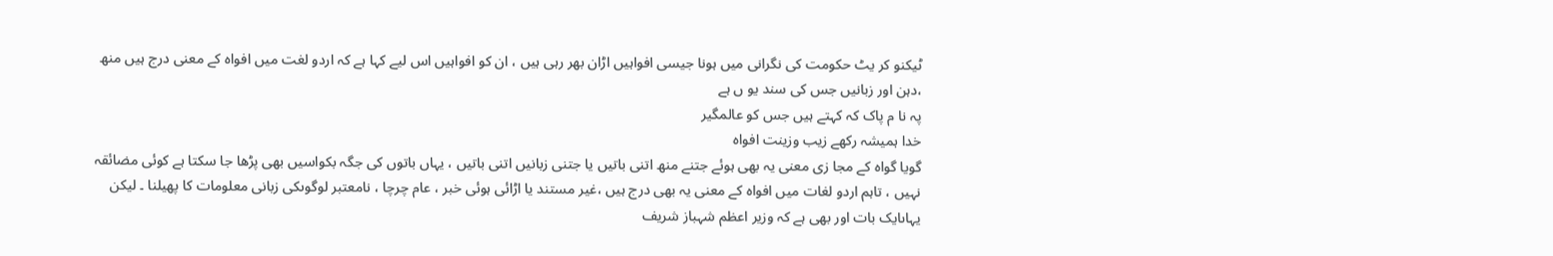ٹیکنو کر یٹ حکومت کی نگرانی میں ہونا جیسی افواہیں اڑان بھر رہی ہیں ، ان کو افواہیں اس لیے کہا ہے کہ اردو لغت میں افواہ کے معنی درج ہیں منھ ،دہن اور زبانیں جس کی سند یو ں ہے
پہ نا م پاک کہ کہتے ہیں جس کو عالمگیر
خدا ہمیشہ رکھے زیب وزینت افواہ
گویا گواہ کے مجا زی معنی یہ بھی ہوئے جتنے منھ اتنی باتیں یا جتنی زبانیں اتنی باتیں ، یہاں باتوں کی جگہ بکواسیں بھی پڑھا جا سکتا ہے کوئی مضائقہ نہیں ، تاہم اردو لغات میں افواہ کے معنی یہ بھی درج ہیں ،غیر مستند یا اڑائی ہوئی خبر ، عام چرچا ، نامعتبر لوگوںکی زبانی معلومات کا پھیلنا ۔ لیکن یہاںایک بات اور بھی ہے کہ وزیر اعظم شہباز شریف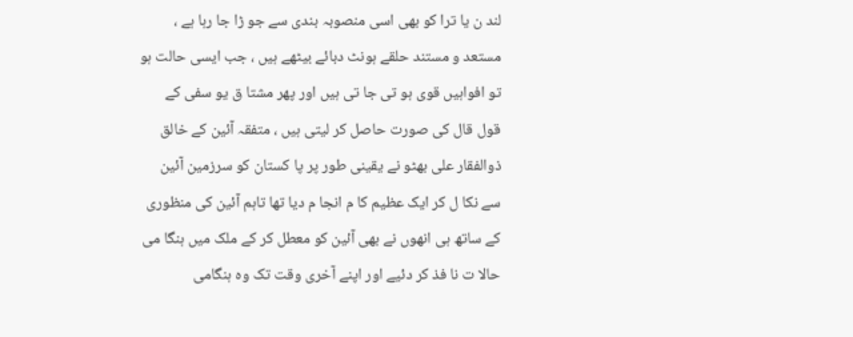لند ن یا ترا کو بھی اسی منصوبہ بندی سے جو ڑا جا رہا ہے ، مستعد و مستند حلقے ہونٹ دبائے بیٹھے ہیں ، جب ایسی حالت ہو تو افواہیں قوی ہو تی جا تی ہیں اور پھر مشتا ق یو سفی کے قول قال کی صورت حاصل کر لیتی ہیں ، متفقہ آئین کے خالق ذوالفقار علی بھٹو نے یقینی طور پر پا کستان کو سرزمین آئین سے نکا ل کر ایک عظیم کا م انجا م دیا تھا تاہم آئین کی منظوری کے ساتھ ہی انھوں نے بھی آئین کو معطل کر کے ملک میں ہنگا می حالا ت نا فذ کر دئیے اور اپنے آخری وقت تک وہ ہنگامی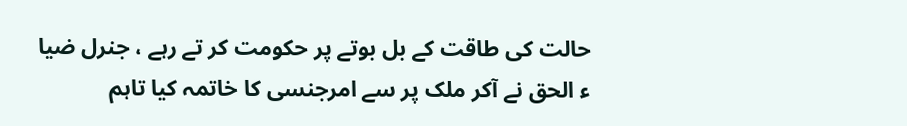حالت کی طاقت کے بل بوتے پر حکومت کر تے رہے ، جنرل ضیا ء الحق نے آکر ملک پر سے امرجنسی کا خاتمہ کیا تاہم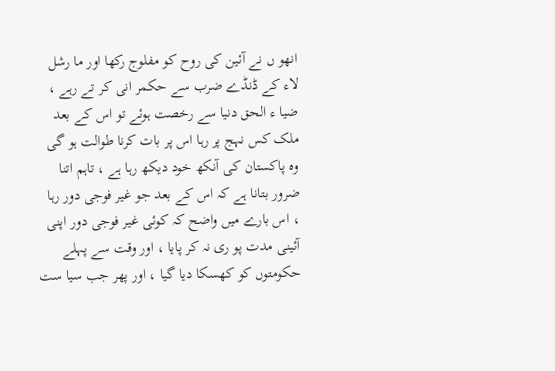انھو ں نے آئین کی روح کو مفلوج رکھا اور ما رشل لاء کے ڈنڈے ضرب سے حکمر انی کر تے رہے ، ضیا ء الحق دنیا سے رخصت ہوئے تو اس کے بعد ملک کس نہج پر رہا اس پر بات کرنا طوالت ہو گی وہ پاکستان کی آنکھ خود دیکھ رہا ہے ، تاہم اتنا ضرور بتانا ہے کہ اس کے بعد جو غیر فوجی دور رہا ، اس بارے میں واضح کہ کوئی غیر فوجی دور اپنی آئینی مدت پو ری نہ کر پایا ، اور وقت سے پہلے حکومتوں کو کھسکا دیا گیا ، اور پھر جب سیا ست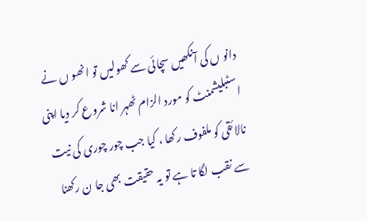دانو ں کی آنکھیں سچائی سے کھولیں تو انھو ں نے اسٹبلیشمنٹ کو مورد الزام ٹھہر انا شروع کر دیا اپنی نالائقی کو ملفوف رکھا ، کیا جب چور چوری کی نیت سے نقب لگا تا ہے تو یہ حقیقت بھی جا ن رکھنا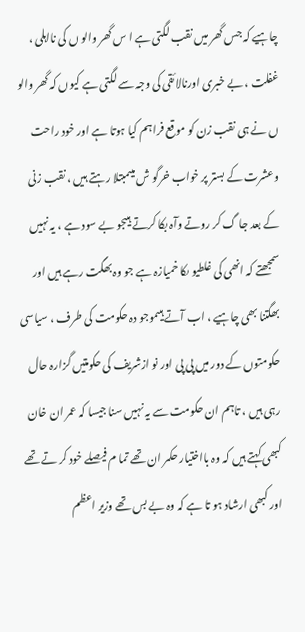چاہیے کہ جس گھر میں نقب لگتی ہے ا س گھر والو ں کی نااہلی ، غفلت ، بے خبری اورنالائقی کی وجہ سے لگتی ہے کیوں کہ گھر والو ں نے ہی نقب زن کو موقع فراہم کیا ہوتا ہے اور خود راحت وعشرت کے بستر پر خواب خرگو ش میںمبتلا رہتے ہیں ، نقب زنی کے بعد جا گ کر روتے وآہ بکا کرتے ہیںجو بے سود ہے ، یہ نہیں سمجھتے کہ انھی کی غلطیو ںکا خمیازہ ہے جو وہ بھگت رہے ہیں اور بھگتنا بھی چاہیے ، اب آتے ہیںموجو دہ حکومت کی طرف ، سیاسی حکومتوں کے دور میں پی پی اور نو ازشریف کی حکومتیں گزارہ حال رہی ہیں ، تاہم ان حکومت سے یہ نہیں سنا جیسا کہ عمر ان خان کبھی کہتے ہیں کہ وہ بااختیار حکمر ان تھے تما م فیصلے خود کر تے تھے اور کبھی ارشاد ہو تا ہے کہ وہ بے بس تھے وزیر اعظم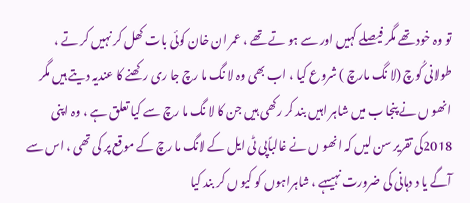تو وہ خود تھے مگر فیصلے کہیں اور سے ہو تے تھے ، عمر ان خان کوئی بات کھل کر نہیں کر تے ، طولانی کُوچ (لا نگ مارچ ) شروع کیا ، اب بھی وہ لا نگ ما رچ جا ری رکھنے کا عندیہ دیتے ہیں مگر انھو ں نے پنجا ب میں شاہر اہیں بند کر رکھی ہیں جن کا لا نگ ما رچ سے کیا تعلق ہے ، وہ اپنی 2018کی تقریر سن لیں کہ انھو ں نے غالباًپی ٹی ایل کے لانگ ما رچ کے موقع پر کی تھی ، اس سے آگے یا د دہانی کی ضرورت نہیںہے ، شاہراہوں کو کیو ں کر بند کیا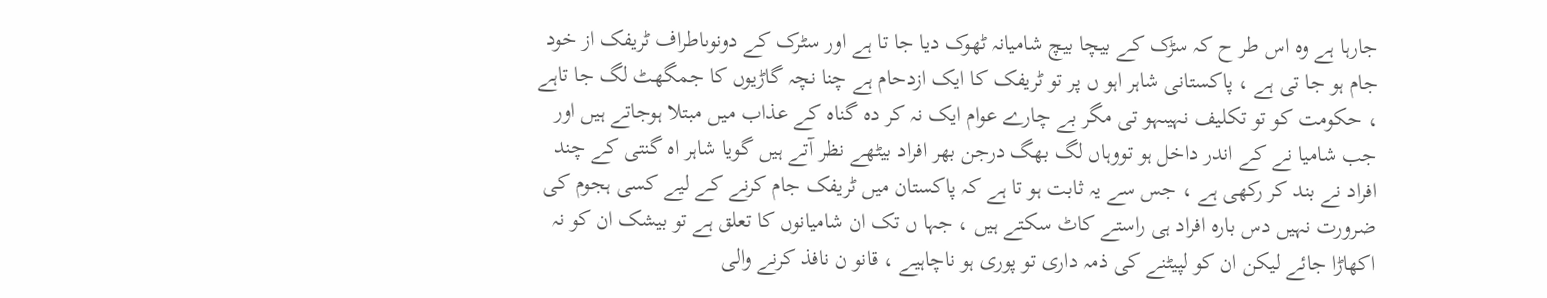جارہا ہے وہ اس طر ح کہ سڑک کے بیچا بیچ شامیانہ ٹھوک دیا جا تا ہے اور سٹرک کے دونوںاطراف ٹریفک از خود جام ہو جا تی ہے ، پاکستانی شاہر اہو ں پر تو ٹریفک کا ایک ازدحام ہے چنا نچہ گاڑیوں کا جمگھٹ لگ جا تاہے ، حکومت کو تو تکلیف نہیںہو تی مگر بے چارے عوام ایک نہ کر دہ گناہ کے عذاب میں مبتلا ہوجاتے ہیں اور جب شامیا نے کے اندر داخل ہو تووہاں لگ بھگ درجن بھر افراد بیٹھے نظر آتے ہیں گویا شاہر اہ گنتی کے چند افراد نے بند کر رکھی ہے ، جس سے یہ ثابت ہو تا ہے کہ پاکستان میں ٹریفک جام کرنے کے لیے کسی ہجوم کی ضرورت نہیں دس بارہ افراد ہی راستے کاٹ سکتے ہیں ، جہا ں تک ان شامیانوں کا تعلق ہے تو بیشک ان کو نہ اکھاڑا جائے لیکن ان کو لپیٹنے کی ذمہ داری تو پوری ہو ناچاہیے ، قانو ن نافذ کرنے والی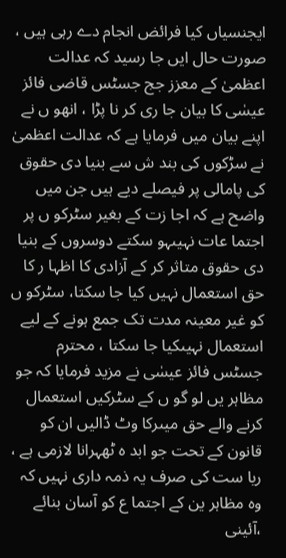ایجنسیاں کیا فرائض انجام دے رہی ہیں ، صورت حال ایں جا رسید کہ عدالت اعظمیٰ کے معزز جج جسٹس قاضی فائز عیسٰی کا بیان جا ری کر نا پڑا ، انھو ں نے اپنے بیان میں فرمایا ہے کہ عدالت اعظمیٰ نے سڑکوں کی بند ش سے بنیا دی حقوق کی پامالی پر فیصلے دیے ہیں جن میں واضح ہے کہ اجا زت کے بغیر سٹرکو ں پر اجتما عات نہیںہو سکتے دوسروں کے بنیا دی حقوق متاثر کر کے آزادی کا اظہا ر کا حق استعمال نہیں کیا جا سکتا، سٹرکو ں کو غیر معینہ مدت تک جمع ہونے کے لیے استعمال نہیںکیا جا سکتا ، محترم جسٹس فائز عیسٰی نے مزید فرمایا کہ جو مظاہر یں لو گو ں کے سٹرکیں استعمال کرنے والے حق میںرکا وٹ ڈالیں ان کو قانون کے تحت جو ابد ہ ٹھہرانا لازمی ہے ، ریا ست کی صرف یہ ذمہ داری نہیں کہ وہ مظاہر ین کے اجتما ع کو آسان بنائے ،آئینی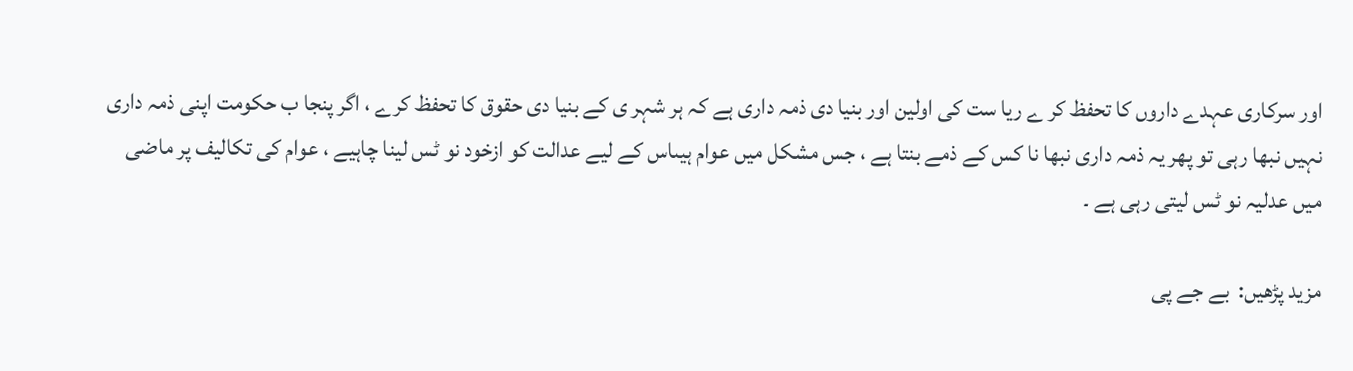اور سرکاری عہدے داروں کا تحفظ کر ے ریا ست کی اولین اور بنیا دی ذمہ داری ہے کہ ہر شہر ی کے بنیا دی حقوق کا تحفظ کرے ، اگر پنجا ب حکومت اپنی ذمہ داری نہیں نبھا رہی تو پھر یہ ذمہ داری نبھا نا کس کے ذمے بنتا ہے ، جس مشکل میں عوام ہیںاس کے لیے عدالت کو ازخود نو ٹس لینا چاہیے ، عوام کی تکالیف پر ماضی میں عدلیہ نو ٹس لیتی رہی ہے ۔

مزید پڑھیں:  بے جے پی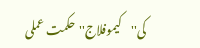کی''کیموفلاج''حکمت عملی